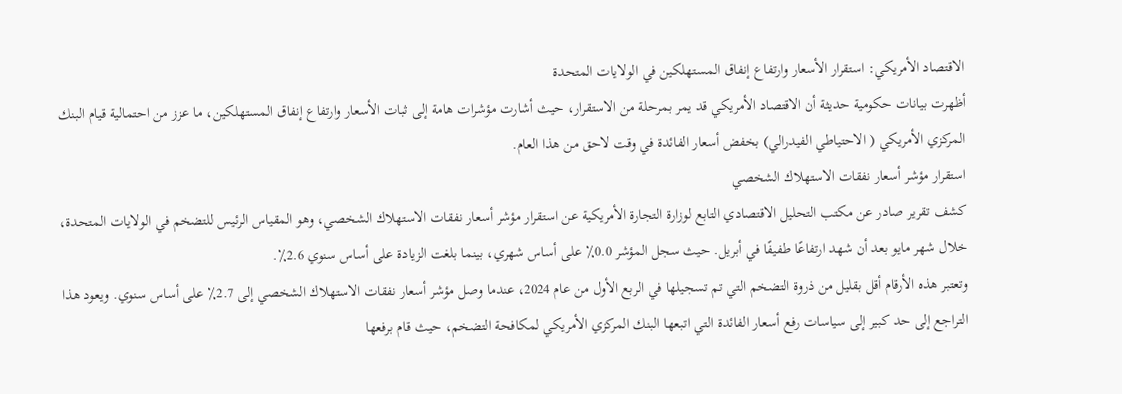الاقتصاد الأمريكي: استقرار الأسعار وارتفاع إنفاق المستهلكين في الولايات المتحدة
أظهرت بيانات حكومية حديثة أن الاقتصاد الأمريكي قد يمر بمرحلة من الاستقرار، حيث أشارت مؤشرات هامة إلى ثبات الأسعار وارتفاع إنفاق المستهلكين، ما عزز من احتمالية قيام البنك المركزي الأمريكي ( الاحتياطي الفيدرالي) بخفض أسعار الفائدة في وقت لاحق من هذا العام.
استقرار مؤشر أسعار نفقات الاستهلاك الشخصي
كشف تقرير صادر عن مكتب التحليل الاقتصادي التابع لوزارة التجارة الأمريكية عن استقرار مؤشر أسعار نفقات الاستهلاك الشخصي، وهو المقياس الرئيس للتضخم في الولايات المتحدة، خلال شهر مايو بعد أن شهد ارتفاعًا طفيفًا في أبريل. حيث سجل المؤشر 0.0٪ على أساس شهري، بينما بلغت الزيادة على أساس سنوي 2.6٪.
وتعتبر هذه الأرقام أقل بقليل من ذروة التضخم التي تم تسجيلها في الربع الأول من عام 2024، عندما وصل مؤشر أسعار نفقات الاستهلاك الشخصي إلى 2.7٪ على أساس سنوي. ويعود هذا التراجع إلى حد كبير إلى سياسات رفع أسعار الفائدة التي اتبعها البنك المركزي الأمريكي لمكافحة التضخم، حيث قام برفعها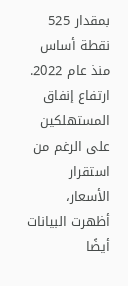بمقدار 525 نقطة أساس منذ عام 2022.
ارتفاع إنفاق المستهلكين
على الرغم من استقرار الأسعار، أظهرت البيانات أيضًا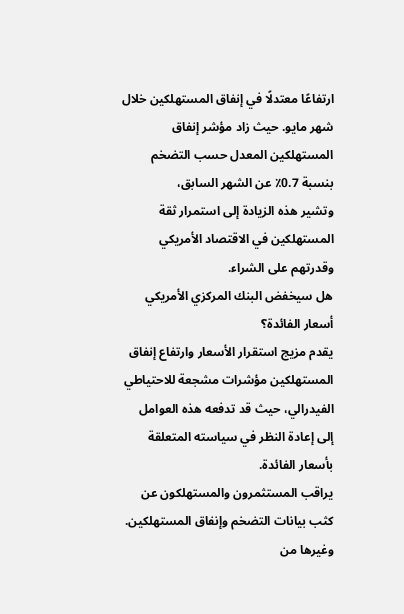ارتفاعًا معتدلًا في إنفاق المستهلكين خلال شهر مايو. حيث زاد مؤشر إنفاق المستهلكين المعدل حسب التضخم بنسبة 0.7٪ عن الشهر السابق،
وتشير هذه الزيادة إلى استمرار ثقة المستهلكين في الاقتصاد الأمريكي وقدرتهم على الشراء.
هل سيخفض البنك المركزي الأمريكي أسعار الفائدة؟
يقدم مزيج استقرار الأسعار وارتفاع إنفاق المستهلكين مؤشرات مشجعة للاحتياطي الفيدرالي، حيث قد تدفعه هذه العوامل إلى إعادة النظر في سياسته المتعلقة بأسعار الفائدة.
يراقب المستثمرون والمستهلكون عن كثب بيانات التضخم وإنفاق المستهلكين. وغيرها من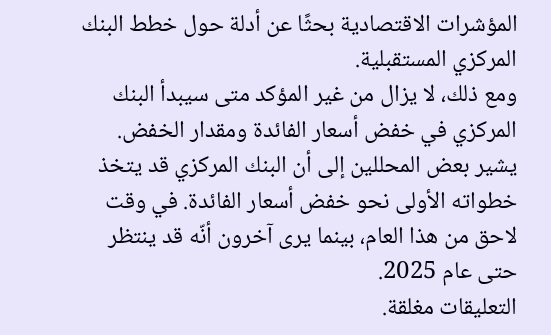المؤشرات الاقتصادية بحثًا عن أدلة حول خطط البنك المركزي المستقبلية.
ومع ذلك، لا يزال من غير المؤكد متى سيبدأ البنك المركزي في خفض أسعار الفائدة ومقدار الخفض.
يشير بعض المحللين إلى أن البنك المركزي قد يتخذ خطواته الأولى نحو خفض أسعار الفائدة. في وقت لاحق من هذا العام، بينما يرى آخرون أنّه قد ينتظر حتى عام 2025.
التعليقات مغلقة.